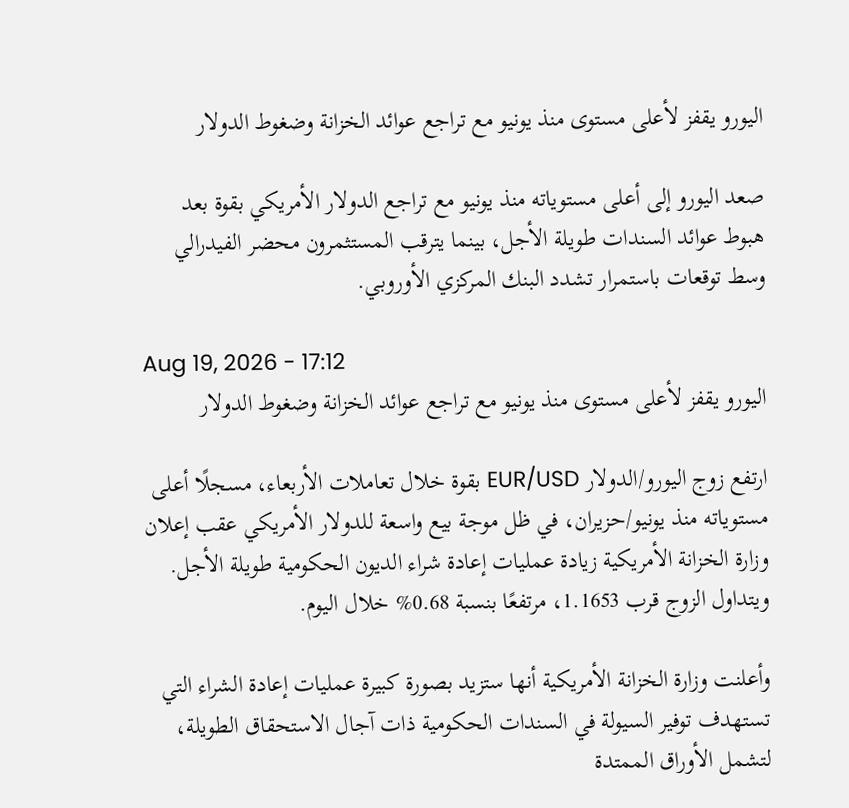اليورو يقفز لأعلى مستوى منذ يونيو مع تراجع عوائد الخزانة وضغوط الدولار

صعد اليورو إلى أعلى مستوياته منذ يونيو مع تراجع الدولار الأمريكي بقوة بعد هبوط عوائد السندات طويلة الأجل، بينما يترقب المستثمرون محضر الفيدرالي وسط توقعات باستمرار تشدد البنك المركزي الأوروبي.

Aug 19, 2026 - 17:12
اليورو يقفز لأعلى مستوى منذ يونيو مع تراجع عوائد الخزانة وضغوط الدولار

ارتفع زوج اليورو/الدولار EUR/USD بقوة خلال تعاملات الأربعاء، مسجلًا أعلى مستوياته منذ يونيو/حزيران، في ظل موجة بيع واسعة للدولار الأمريكي عقب إعلان وزارة الخزانة الأمريكية زيادة عمليات إعادة شراء الديون الحكومية طويلة الأجل. ويتداول الزوج قرب 1.1653، مرتفعًا بنسبة 0.68% خلال اليوم.

وأعلنت وزارة الخزانة الأمريكية أنها ستزيد بصورة كبيرة عمليات إعادة الشراء التي تستهدف توفير السيولة في السندات الحكومية ذات آجال الاستحقاق الطويلة، لتشمل الأوراق الممتدة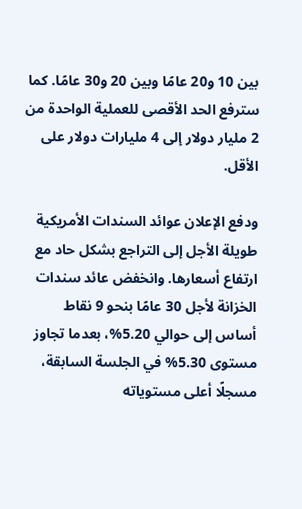بين 10 و20 عامًا وبين 20 و30 عامًا. كما سترفع الحد الأقصى للعملية الواحدة من 2 مليار دولار إلى 4 مليارات دولار على الأقل.

ودفع الإعلان عوائد السندات الأمريكية طويلة الأجل إلى التراجع بشكل حاد مع ارتفاع أسعارها. وانخفض عائد سندات الخزانة لأجل 30 عامًا بنحو 9 نقاط أساس إلى حوالي 5.20%، بعدما تجاوز مستوى 5.30% في الجلسة السابقة، مسجلًا أعلى مستوياته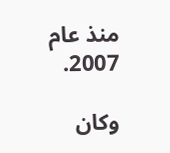منذ عام 2007.

وكان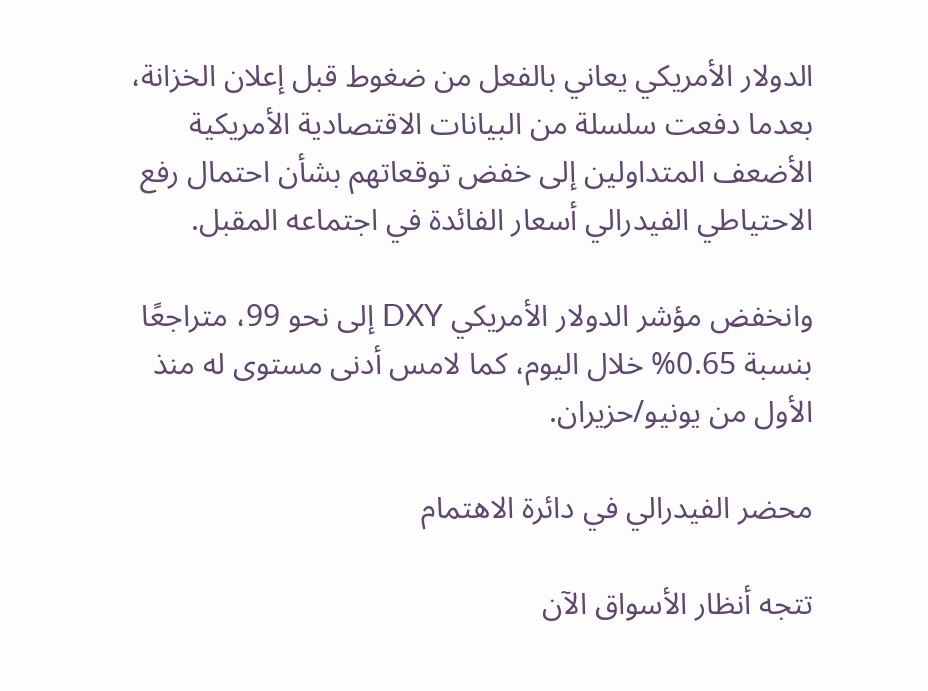الدولار الأمريكي يعاني بالفعل من ضغوط قبل إعلان الخزانة، بعدما دفعت سلسلة من البيانات الاقتصادية الأمريكية الأضعف المتداولين إلى خفض توقعاتهم بشأن احتمال رفع الاحتياطي الفيدرالي أسعار الفائدة في اجتماعه المقبل.

وانخفض مؤشر الدولار الأمريكي DXY إلى نحو 99، متراجعًا بنسبة 0.65% خلال اليوم، كما لامس أدنى مستوى له منذ الأول من يونيو/حزيران.

محضر الفيدرالي في دائرة الاهتمام

تتجه أنظار الأسواق الآن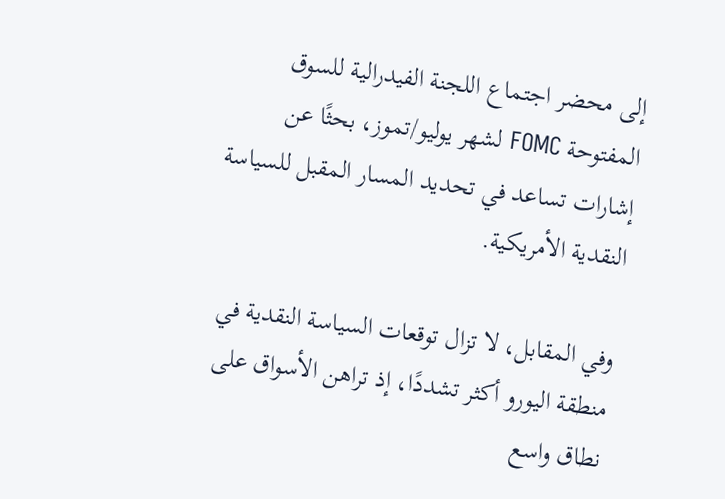إلى محضر اجتماع اللجنة الفيدرالية للسوق المفتوحة FOMC لشهر يوليو/تموز، بحثًا عن إشارات تساعد في تحديد المسار المقبل للسياسة النقدية الأمريكية.

وفي المقابل، لا تزال توقعات السياسة النقدية في منطقة اليورو أكثر تشددًا، إذ تراهن الأسواق على نطاق واسع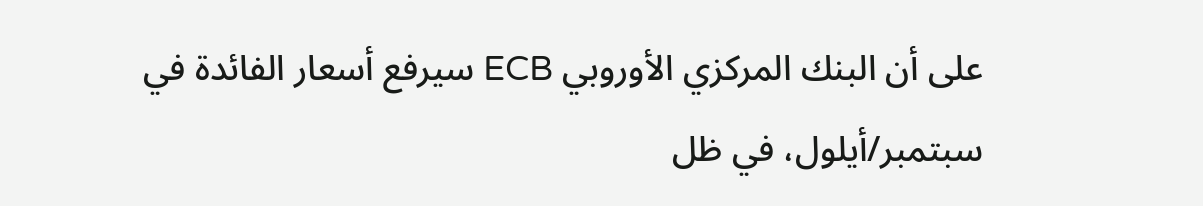على أن البنك المركزي الأوروبي ECB سيرفع أسعار الفائدة في سبتمبر/أيلول، في ظل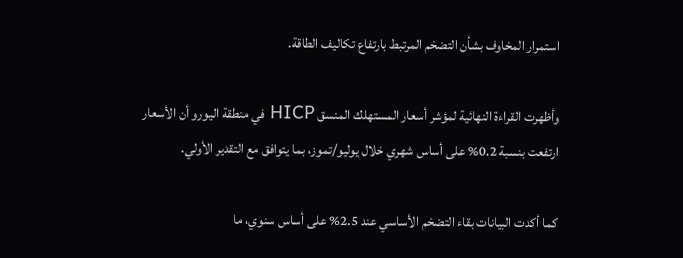استمرار المخاوف بشأن التضخم المرتبط بارتفاع تكاليف الطاقة.

وأظهرت القراءة النهائية لمؤشر أسعار المستهلك المنسق HICP في منطقة اليورو أن الأسعار ارتفعت بنسبة 0.2% على أساس شهري خلال يوليو/تموز، بما يتوافق مع التقدير الأولي.

كما أكدت البيانات بقاء التضخم الأساسي عند 2.5% على أساس سنوي، ما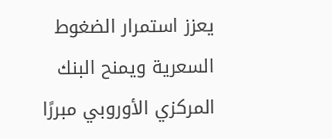يعزز استمرار الضغوط السعرية ويمنح البنك المركزي الأوروبي مبررًا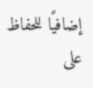إضافيًا للحفاظ على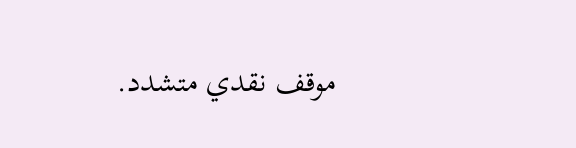موقف نقدي متشدد.